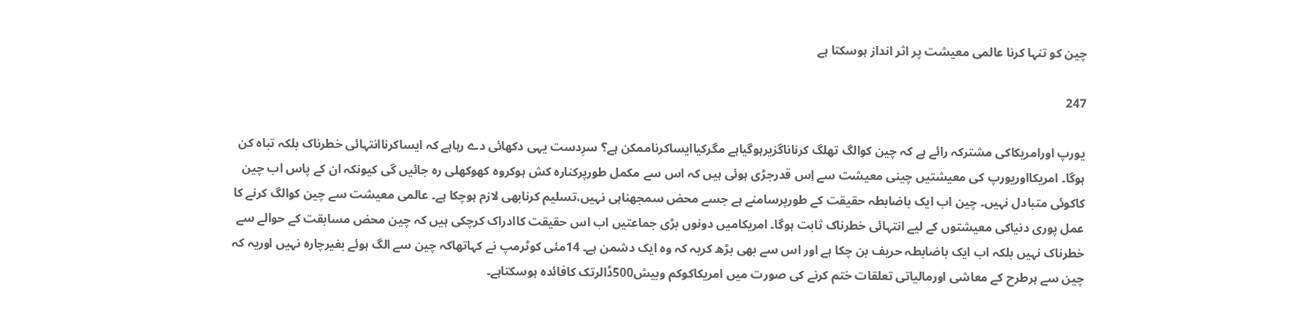چین کو تنہا کرنا عالمی معیشت پر اثر انداز ہوسکتا ہے

247

یورپ اورامریکاکی مشترکہ رائے ہے کہ چین کوالگ تھلگ کرناناگزیرہوگیاہے مگرکیاایساکرناممکن ہے؟ سرِدست یہی دکھائی دے رہاہے کہ ایساکرناانتہائی خطرناک بلکہ تباہ کن ہوگا۔ امریکااوریورپ کی معیشتیں چینی معیشت سے اِس قدرجڑی ہوئی ہیں کہ اس سے مکمل طورپرکنارہ کش ہوکروہ کھوکھلی رہ جائیں گی کیونکہ ان کے پاس اب چین کاکوئی متبادل نہیں۔ چین اب ایک باضابطہ حقیقت کے طورپرسامنے ہے جسے محض سمجھناہی نہیں،تسلیم کرنابھی لازم ہوچکا ہے۔ عالمی معیشت سے چین کوالگ کرنے کا عمل پوری دنیاکی معیشتوں کے لیے انتہائی خطرناک ثابت ہوگا۔ امریکامیں دونوں بڑی جماعتیں اب اس حقیقت کاادراک کرچکی ہیں کہ چین محض مسابقت کے حوالے سے خطرناک نہیں بلکہ اب ایک باضابطہ حریف بن چکا ہے اور اس سے بھی بڑھ کریہ کہ وہ ایک دشمن ہے۔ 14مئی کوٹرمپ نے کہاتھاکہ چین سے الگ ہوئے بغیرچارہ نہیں اوریہ کہ چین سے ہرطرح کے معاشی اورمالیاتی تعلقات ختم کرنے کی صورت میں امریکاکوکم وبیش500ڈالرتک کافائدہ ہوسکتاہے۔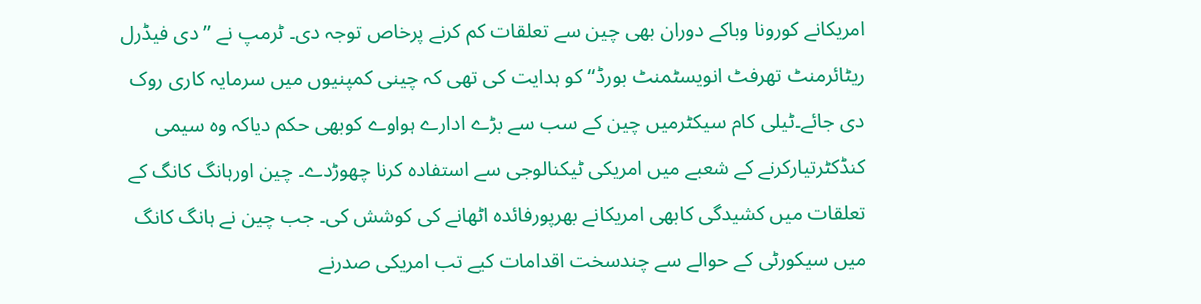امریکانے کورونا وباکے دوران بھی چین سے تعلقات کم کرنے پرخاص توجہ دی۔ ٹرمپ نے ’’دی فیڈرل ریٹائرمنٹ تھرفٹ انویسٹمنٹ بورڈ‘‘ کو ہدایت کی تھی کہ چینی کمپنیوں میں سرمایہ کاری روک دی جائے۔ٹیلی کام سیکٹرمیں چین کے سب سے بڑے ادارے ہواوے کوبھی حکم دیاکہ وہ سیمی کنڈکٹرتیارکرنے کے شعبے میں امریکی ٹیکنالوجی سے استفادہ کرنا چھوڑدے۔ چین اورہانگ کانگ کے تعلقات میں کشیدگی کابھی امریکانے بھرپورفائدہ اٹھانے کی کوشش کی۔ جب چین نے ہانگ کانگ میں سیکورٹی کے حوالے سے چندسخت اقدامات کیے تب امریکی صدرنے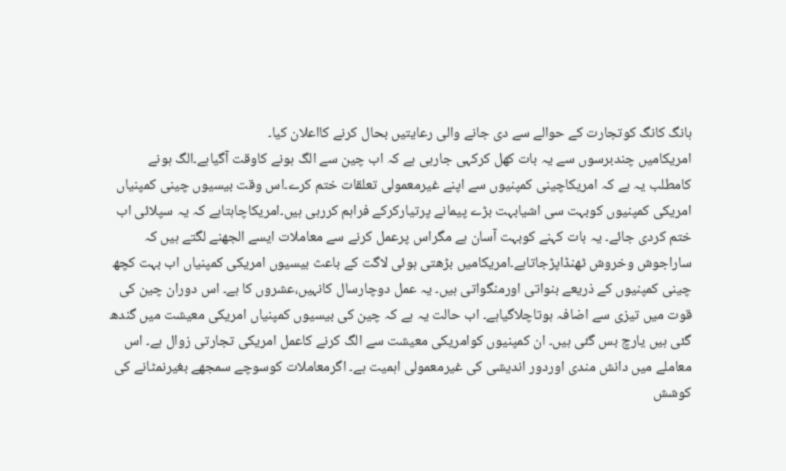ہانگ کانگ کوتجارت کے حوالے سے دی جانے والی رعایتیں بحال کرنے کااعلان کیا۔
امریکامیں چندبرسوں سے یہ بات کھل کرکہی جارہی ہے کہ اب چین سے الگ ہونے کاوقت آگیاہے۔الگ ہونے کامطلب یہ ہے کہ امریکاچینی کمپنیوں سے اپنے غیرمعمولی تعلقات ختم کرے۔اس وقت بیسیوں چینی کمپنیاں امریکی کمپنیوں کوبہت سی اشیابہت بڑے پیمانے پرتیارکرکے فراہم کررہی ہیں۔امریکاچاہتاہے کہ یہ سپلائی اب ختم کردی جائے۔ یہ بات کہنے کوبہت آسان ہے مگراس پرعمل کرنے سے معاملات ایسے الجھنے لگتے ہیں کہ ساراجوش وخروش ٹھنڈاپڑجاتاہے۔امریکامیں بڑھتی ہوئی لاگت کے باعث بیسیوں امریکی کمپنیاں اب بہت کچھ چینی کمپنیوں کے ذریعے بنواتی اورمنگواتی ہیں۔ یہ عمل دوچارسال کانہیں،عشروں کا ہے۔ اس دوران چین کی قوت میں تیزی سے اضافہ ہوتاچلاگیاہے۔ اب حالت یہ ہے کہ چین کی بیسیوں کمپنیاں امریکی معیشت میں گندھ گئی ہیں یارچ بس گئی ہیں۔ ان کمپنیوں کوامریکی معیشت سے الگ کرنے کاعمل امریکی تجارتی زوال ہے۔ اس معاملے میں دانش مندی اوردور اندیشی کی غیرمعمولی اہمیت ہے۔ اگرمعاملات کوسوچے سمجھے بغیرنمٹانے کی کوشش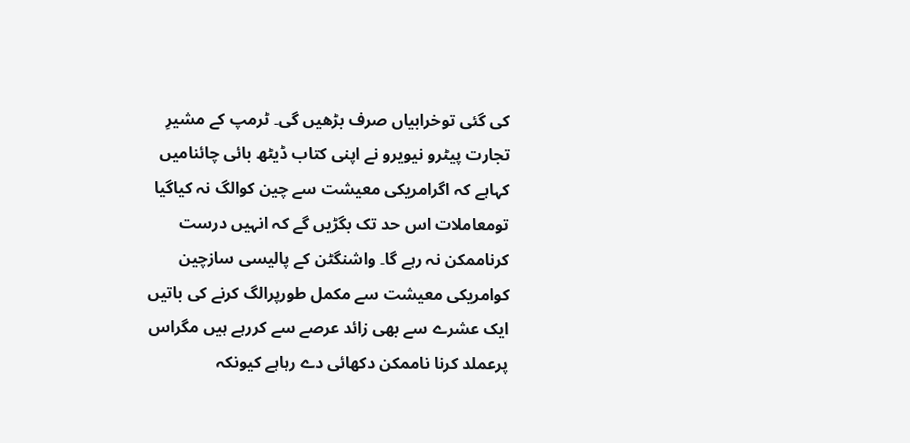کی گئی توخرابیاں صرف بڑھیں گی۔ ٹرمپ کے مشیرِ تجارت پیٹرو نیویرو نے اپنی کتاب ڈیٹھ بائی چائنامیں کہاہے کہ اگرامریکی معیشت سے چین کوالگ نہ کیاگیا تومعاملات اس حد تک بگڑیں گے کہ انہیں درست کرناممکن نہ رہے گا۔ واشنگٹن کے پالیسی سازچین کوامریکی معیشت سے مکمل طورپرالگ کرنے کی باتیں ایک عشرے سے بھی زائد عرصے سے کررہے ہیں مگراس پرعملد کرنا ناممکن دکھائی دے رہاہے کیونکہ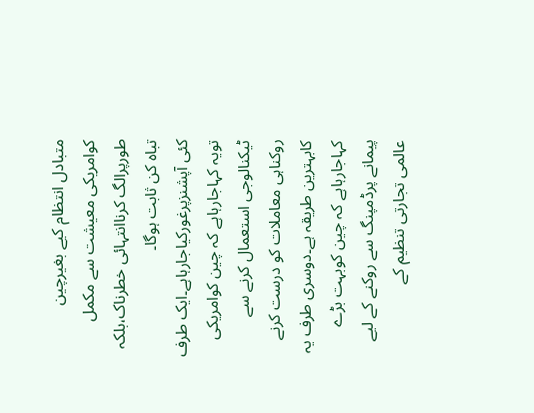متبادل انتظام کیے بغیرچین کوامریکی معیشت سے مکمل طورپرالگ کرناانتہائی خطرناک،بلکہ تباہ کن ثابت ہوگا۔
کئی آپشنزپرغورکیاجارہاہے۔ایک طرف تویہ کہاجارہاہے کہ چین کوامریکی ٹیکنالوجی استعمال کرنے سے روکناہی معاملات کو درست کرنے کابہترین طریقہ ہے۔دوسری طرف یہ کہاجارہاہے کہ چین کوبہت بڑے پیمانے پرڈمپنگ سے روکنے کے لیے عالمی تجارتی تنظیم کے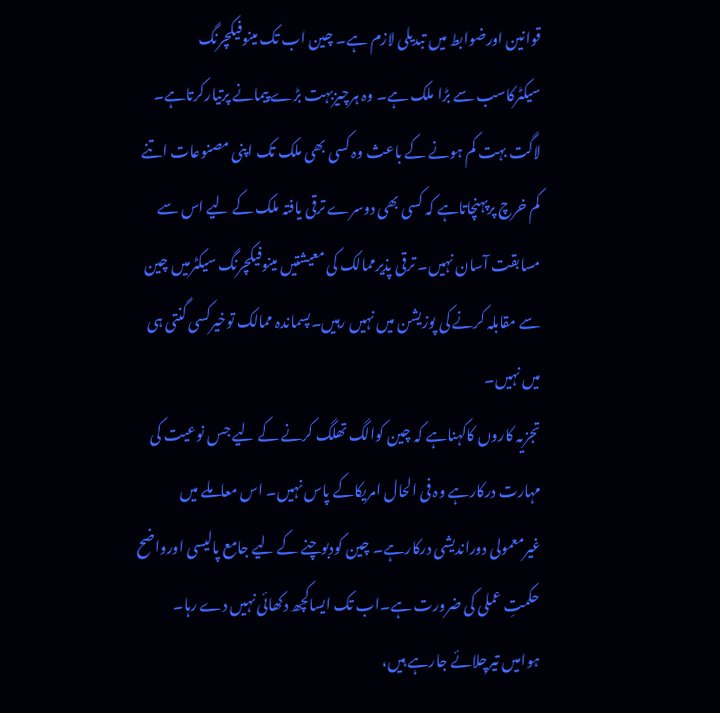قوانین اورضوابط میں تبدیلی لازم ہے۔ چین اب تک مینوفیکچرنگ سیکٹرکاسب سے بڑا ملک ہے۔ وہ ہرچیزبہت بڑے پیمانے پرتیارکرتاہے۔ لاگت بہت کم ہونے کے باعث وہ کسی بھی ملک تک اپنی مصنوعات اتنے کم خرچ پرپہنچاتاہے کہ کسی بھی دوسرے ترقی یافتہ ملک کے لیے اس سے مسابقت آسان نہیں۔ ترقی پذیرممالک کی معیشتیں مینوفیکچرنگ سیکٹرمیں چین سے مقابلہ کرنے کی پوزیشن میں نہیں رہیں۔پسماندہ ممالک توخیرکسی گنتی ہی میں نہیں۔
تجزیہ کاروں کاکہناہے کہ چین کوالگ تھلگ کرنے کے لیے جس نوعیت کی مہارت درکارہے وہ فی الحال امریکاکے پاس نہیں۔ اس معاملے میں غیرمعمولی دوراندیشی درکارہے۔ چین کودبوچنے کے لیے جامع پالیسی اورواضح حکمتِ عملی کی ضرورت ہے۔اب تک ایساکچھ دکھائی نہیں دے رہا۔ ہوامیں تیرچلائے جارہے ہیں،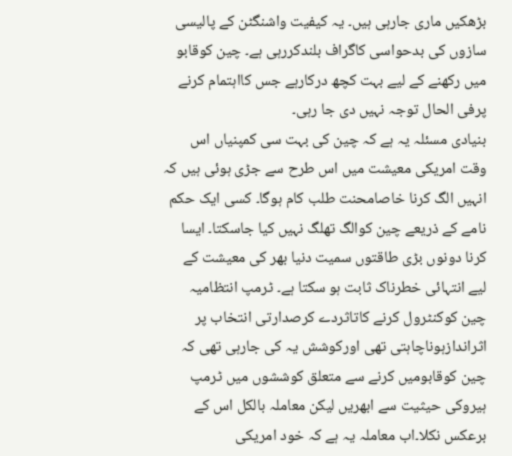بڑھکیں ماری جارہی ہیں۔ یہ کیفیت واشنگٹن کے پالیسی سازوں کی بدحواسی کاگراف بلندکررہی ہے۔ چین کوقابو میں رکھنے کے لیے بہت کچھ درکارہے جس کااہتمام کرنے پرفی الحال توجہ نہیں دی جا رہی۔
بنیادی مسئلہ یہ ہے کہ چین کی بہت سی کمپنیاں اس وقت امریکی معیشت میں اس طرح سے جڑی ہوئی ہیں کہ انہیں الگ کرنا خاصامحنت طلب کام ہوگا۔ کسی ایک حکم نامے کے ذریعے چین کوالگ تھلگ نہیں کیا جاسکتا۔ ایسا کرنا دونوں بڑی طاقتوں سمیت دنیا بھر کی معیشت کے لیے انتہائی خطرناک ثابت ہو سکتا ہے۔ ٹرمپ انتظامیہ چین کوکنٹرول کرنے کاتاثردے کرصدارتی انتخاب پر اثراندازہوناچاہتی تھی اورکوشش یہ کی جارہی تھی کہ چین کوقابومیں کرنے سے متعلق کوششوں میں ٹرمپ ہیروکی حیثیت سے ابھریں لیکن معاملہ بالکل اس کے برعکس نکلا۔اب معاملہ یہ ہے کہ خود امریکی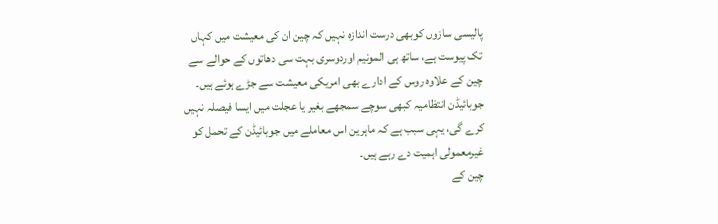پالیسی سازوں کوبھی درست اندازہ نہیں کہ چین ان کی معیشت میں کہاں تک پیوست ہے، ساتھ ہی المونیم اوردوسری بہت سی دھاتوں کے حوالے سے چین کے علاوہ روس کے ادارے بھی امریکی معیشت سے جڑے ہوئے ہیں۔ جوبائیڈن انتظامیہ کبھی سوچے سمجھے بغیر یا عجلت میں ایسا فیصلہ نہیں کرے گی، یہی سبب ہے کہ ماہرین اس معاملے میں جوبائیڈن کے تحمل کو غیرمعمولی اہمیت دے رہے ہیں۔
چین کے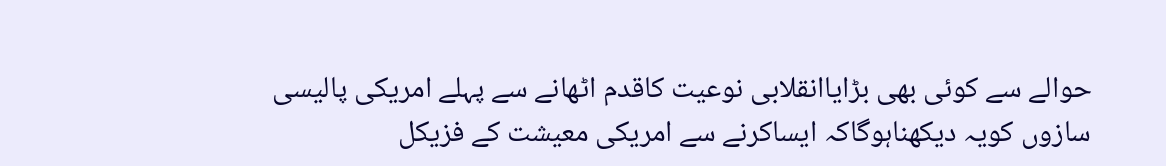حوالے سے کوئی بھی بڑایاانقلابی نوعیت کاقدم اٹھانے سے پہلے امریکی پالیسی سازوں کویہ دیکھناہوگاکہ ایساکرنے سے امریکی معیشت کے فزیکل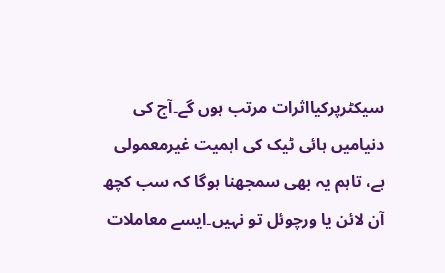سیکٹرپرکیااثرات مرتب ہوں گے۔آج کی دنیامیں ہائی ٹیک کی اہمیت غیرمعمولی ہے، تاہم یہ بھی سمجھنا ہوگا کہ سب کچھ آن لائن یا ورچوئل تو نہیں۔ایسے معاملات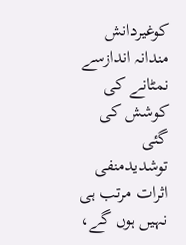کوغیردانش مندانہ اندازسے نمٹانے کی کوشش کی گئی توشدیدمنفی اثرات مرتب ہی نہیں ہوں گے،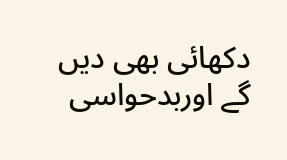دکھائی بھی دیں گے اوربدحواسی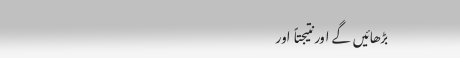بڑھائیں گے اور نتیجتاً اور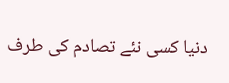دنیا کسی نئے تصادم کی طرف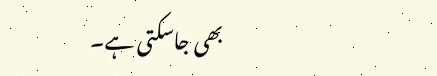بھی جاسکتی ہے۔